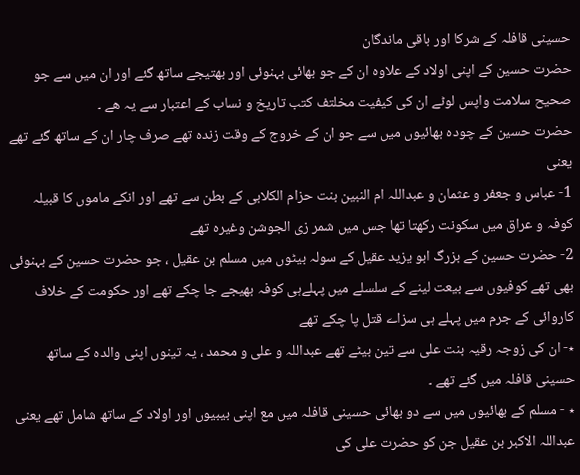حسینی قافلہ کے شرکا اور باقی ماندگان
حضرت حسین کے اپنی اولاد کے علاوہ ان کے جو بھائی بہنوئی اور بھتیجے ساتھ گئے اور ان میں سے جو صحیح سلامت واپس لوٹے ان کی کیفیت مخلتف کتب تاریخ و نساب کے اعتبار سے یہ ھے ۔
حضرت حسین کے چودہ بھائیوں میں سے جو ان کے خروج کے وقت زندہ تھے صرف چار ان کے ساتھ گئے تھے یعنی
1- عباس و جعفر و عثمان و عبداللہ ام النبین بنت حزام الکلابی کے بطن سے تھے اور انکے ماموں کا قبیلہ کوفہ و عراق میں سکونت رکھتا تھا جس میں شمر زی الجوشن وغیرہ تھے
2- حضرت حسین کے بزرگ ابو یزید عقیل کے سولہ بیٹوں میں مسلم بن عقیل ، جو حضرت حسین کے بہنوئی بھی تھے کوفیوں سے بیعت لینے کے سلسلے میں پہلےہی کوفہ بھیجے جا چکے تھے اور حکومت کے خلاف کاروائی کے جرم میں پہلے ہی سزاے قتل پا چکے تھے
٭- ان کی زوجہ رقیہ بنت علی سے تین بیٹے تھے عبداللہ و علی و محمد ، یہ تینوں اپنی والدہ کے ساتھ حسینی قافلہ میں گئے تھے ۔
٭ - مسلم کے بھائیوں میں سے دو بھائی حسینی قافلہ میں مع اپنی بیبیوں اور اولاد کے ساتھ شامل تھے یعنی عبداللہ الاکبر بن عقیل جن کو حضرت علی کی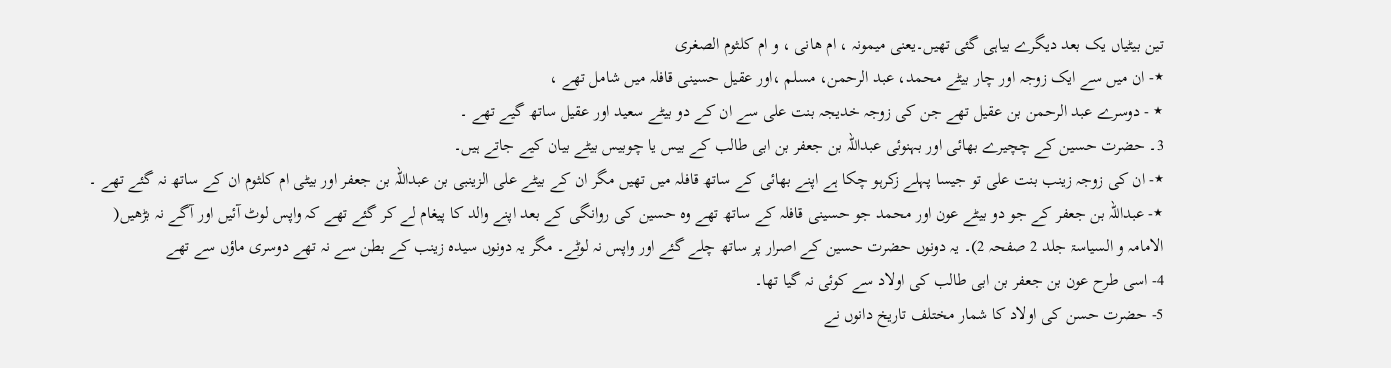تین بیٹیاں یک بعد دیگرے بیاہی گئی تھیں۔یعنی میمونہ ، ام ھانی ، و ام کلثوم الصغری
٭- ان میں سے ایک زوجہ اور چار بیٹے محمد، عبد الرحمن، مسلم ،اور عقیل حسینی قافلہ میں شامل تھے ،
٭ - دوسرے عبد الرحمن بن عقیل تھے جن کی زوجہ خدیجہ بنت علی سے ان کے دو بیٹے سعید اور عقیل ساتھ گیے تھے ۔
3۔ حضرت حسین کے چچیرے بھائی اور بہنوئی عبداللہ بن جعفر بن ابی طالب کے بیس یا چوبیس بیٹے بیان کیے جاتے ہیں۔
٭- ان کی زوجہ زینب بنت علی تو جیسا پہلے زکرہو چکا ہے اپنے بھائی کے ساتھ قافلہ میں تھیں مگر ان کے بیٹے علی الزینبی بن عبداللہ بن جعفر اور بیٹی ام کلثوم ان کے ساتھ نہ گئے تھے ۔
٭- عبداللہ بن جعفر کے جو دو بیٹے عون اور محمد جو حسینی قافلہ کے ساتھ تھے وہ حسین کی روانگی کے بعد اپنے والد کا پیغام لے کر گئے تھے کہ واپس لوٹ آئیں اور آگے نہ بڑھیں( الامامہ و السیاسۃ جلد 2 صفحہ 2)۔ یہ دونوں حضرت حسین کے اصرار پر ساتھ چلے گئے اور واپس نہ لوٹے۔ مگر یہ دونوں سیدہ زینب کے بطن سے نہ تھے دوسری ماؤں سے تھے
4- اسی طرح عون بن جعفر بن ابی طالب کی اولاد سے کوئی نہ گیا تھا۔
5- حضرت حسن کی اولاد کا شمار مختلف تاریخ دانوں نے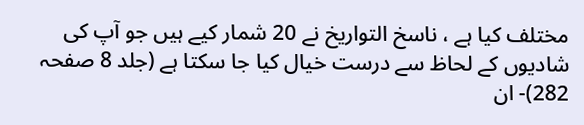مختلف کیا ہے ، ناسخ التواریخ نے 20 شمار کیے ہیں جو آپ کی شادیوں کے لحاظ سے درست خیال کیا جا سکتا ہے (جلد 8 صفحہ 282)- ان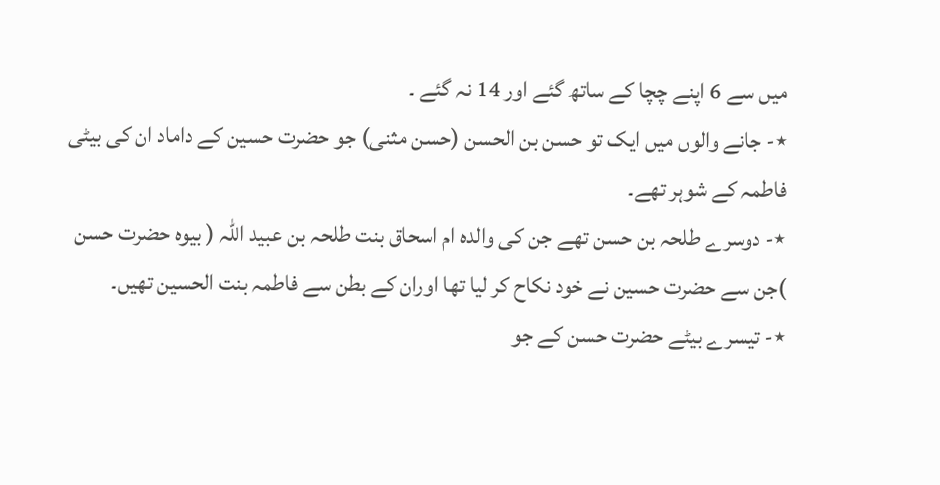میں سے 6 اپنے چچا کے ساتھ گئے اور 14 نہ گئے ۔
٭- جانے والوں میں ایک تو حسن بن الحسن (حسن مثنی) جو حضرت حسین کے داماد ان کی بیٹی فاطمہ کے شوہر تھے۔
٭- دوسرے طلحہ بن حسن تھے جن کی والدہ ام اسحاق بنت طلحہ بن عبید اللہ ( بیوہ حضرت حسن )جن سے حضرت حسین نے خود نکاح کر لیا تھا اوران کے بطن سے فاطمہ بنت الحسین تھیں۔
٭- تیسرے بیٹے حضرت حسن کے جو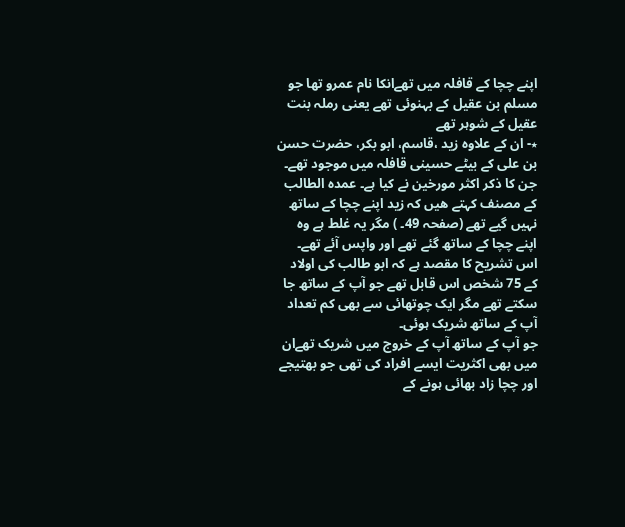اپنے چچا کے قافلہ میں تھےانکا نام عمرو تھا جو مسلم بن عقیل کے بہنوئی تھے یعنی رملہ بنت عقیل کے شوہر تھے
٭- ان کے علاوہ زید ،قاسم، ابو بکر، حضرت حسن بن علی کے بیٹے حسینی قافلہ میں موجود تھے۔ جن کا ذکر اکثر مورخین نے کیا ہے۔ عمدہ الطالب کے مصنف کہتے ھیں کہ زید اپنے چچا کے ساتھ نہیں گیے تھے (صفحہ 49۔ ) مگر یہ غلط ہے وہ اپنے چچا کے ساتھ گئے تھے اور واپس آئے تھے۔
اس تشریح کا مقصد ہے کہ ابو طالب کی اولاد کے 75 شخص اس قابل تھے جو آپ کے ساتھ جا سکتے تھے مگر ایک چوتھائی سے بھی کم تعداد آپ کے ساتھ شریک ہوئی۔
جو آپ کے ساتھ آپ کے خروج میں شریک تھےان میں بھی اکثریت ایسے افراد کی تھی جو بھتیجے اور چچا زاد بھائی ہونے کے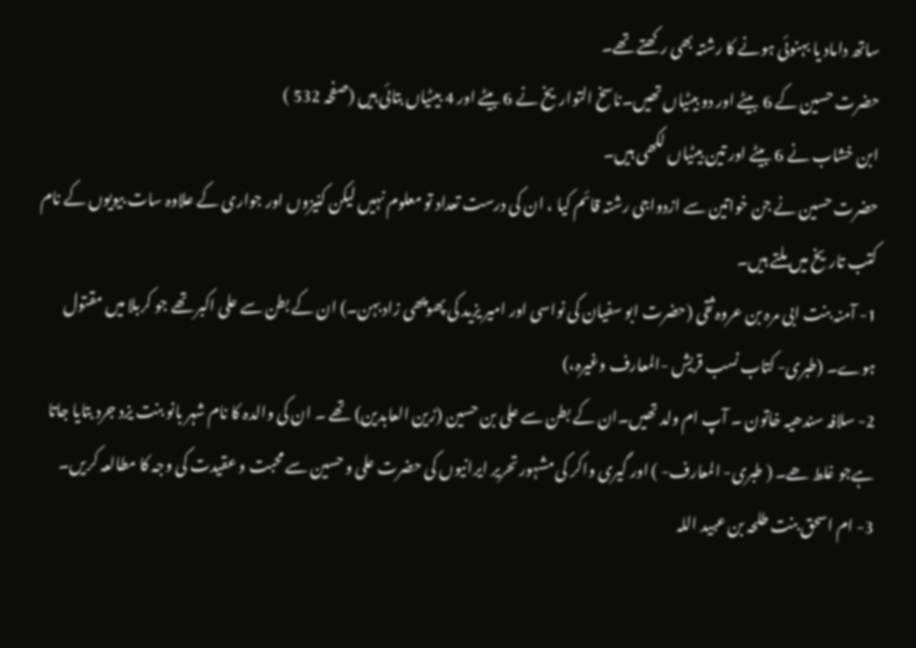ساتھ داماد یا بہنوئی ہونے کا رشتہ بھی رکھتے تھے۔
حضرت حسین کے 6 بیٹے اور دو بیٹیاں تھیں۔ناسخ التواریخ نے 6 بیٹے اور 4 بیٹیاں بتائی ہیں (صفحہ 532 )
ابن خشاب نے 6 بیٹے اور تین بیٹیاں لکھی ہیں۔
حضرت حسین نے جن خواتین سے ازدواجی رشتہ قائم کیا ، ان کی درست تعداد تو معلوم نہیں لیکن کنیزوں اور جواری کے علاوہ سات بیویوں کے نام کتب تاریخ میں ملتے ہیں۔
1- آمنہ بنت ابی مرہ بن عروہ ثقی (حضرت ابو سفیان کی نواسی اور امیر یزید کی پھوپھی زاد بہن۔) ان کے بطن سے علی اکبر تھے جو کربلا میں مقتول ہوے۔ (طبری- کتاب نسب قریش -المعارف وغیرہ،)
2- سلافہ سندھیہ خاتون ۔ آپ ام ولد تھیں۔ان کے بطن سے علی بن حسین (زین العابدین) تھے ۔ ان کی والدہ کا نام شہر بانو بنت یزد جرد بتایا جاتا ہےجو غلط ھے۔ ( طبری- المعارف- ) اور گیری واکر کی مشہور تحریر ایرانیوں کی حضرت علی و حسین سے محبت و عقیدت کی وجہ کا مطالعہ کریں۔
3- ام اسحق بنت طلحہ بن عبید اللہ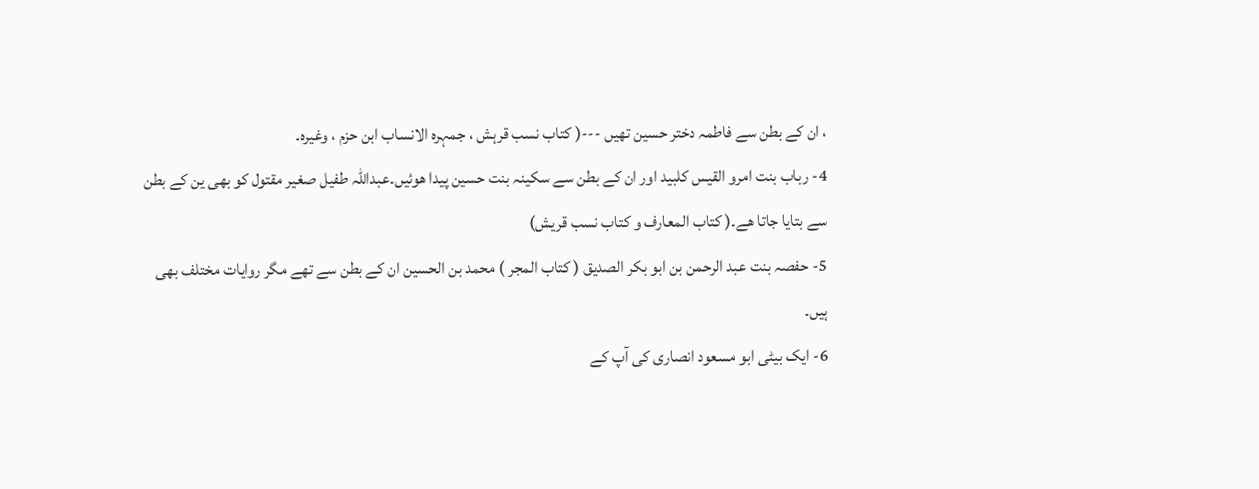، ان کے بطن سے فاطمہ دختر حسین تھیں ---( کتاب نسب قرہش ، جمہرہ الانساب ابن حزم ، وغیرہ۔
4- رباب بنت امرو القیس کلبید اور ان کے بطن سے سکینہ بنت حسین پیدا ھوئیں۔عبداللہ طفیل صغیر مقتول کو بھی ین کے بطن سے بتایا جاتا ھے۔( کتاب المعارف و کتاب نسب قریش)
5- حفصہ بنت عبد الرحمن بن ابو بکر الصدیق ( کتاب المجر ) محمد بن الحسین ان کے بطن سے تھے مگر روایات مختلف بھی ہیں۔
6- ایک بیٹی ابو مسعود انصاری کی آپ کے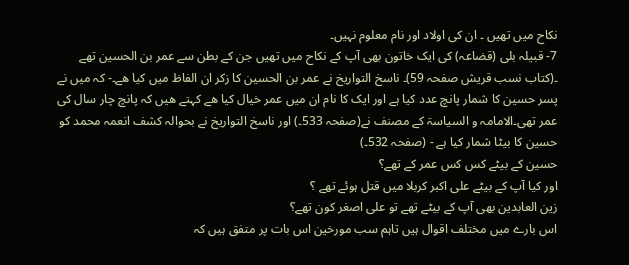نکاح میں تھیں ۔ ان کی اولاد اور نام معلوم نہیں۔
7- قبیلہ بلی (قضاعہ) کی ایک خاتون بھی آپ کے نکاح میں تھیں جن کے بطن سے عمر بن الحسین تھے ۔(کتاب نسب قریش صفحہ 59)۔ ناسخ التواریخ نے عمر بن الحسین کا زکر ان الفاظ میں کیا ھے۔- کہ میں نے پسر حسین کا شمار پانچ عدد کیا ہے اور ایک کا نام ان میں عمر خیال کیا ھے کہتے ھیں کہ پانچ چار سال کی عمر تھی۔الامامہ و السیاسۃ کے مصنف نے(صفحہ 533۔) اور ناسخ التواریخ نے بحوالہ کشف انعمہ محمد کو حسین کا بیٹا شمار کیا ہے - (صفحہ 532۔)
حسین کے بیٹے کس کس عمر کے تھے؟
اور کیا آپ کے بیٹے علی اکبر کربلا میں قتل ہوئے تھے ؟
زین العابدین بھی آپ کے بیٹے تھے تو علی اصغر کون تھے؟
اس بارے میں مختلف اقوال ہیں تاہم سب مورخین اس بات پر متفق ہیں کہ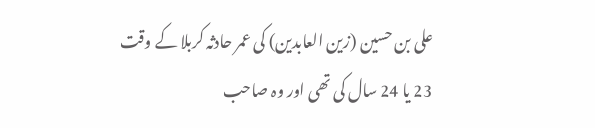علی بن حسین (زین العابدین) کی عمر حادثہ کربلا کے وقت 23 یا 24 سال کی تھی اور وہ صاحب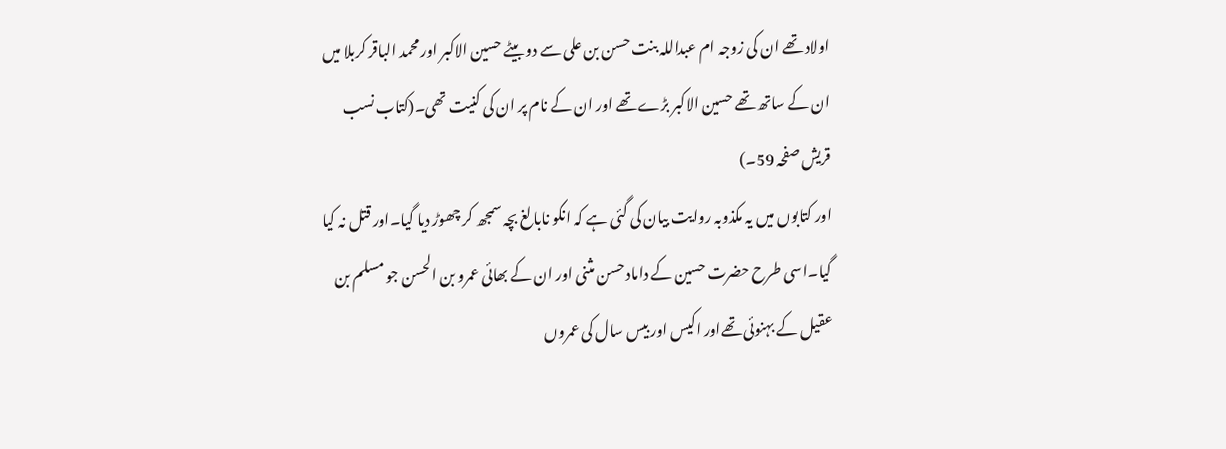اولاد تھے ان کی زوجہ ام عبداللہ بنت حسن بن علی سے دو بیٹے حسین الاکبر اور محمد الباقر کربلا میں ان کے ساتھ تھے حسین الاکبر بڑے تھے اور ان کے نام پر ان کی کنیت تھی۔(کتاب نسب قریش صفحہ 59۔)
اور کتابوں میں یہ مکذوبہ روایت بیان کی گئی ہے کہ انکو نابالغ بچہ سمجھ کر چھوڑ دیا گیا۔اور قتل نہ کیا گیا۔اسی طرح حضرت حسین کے داماد حسن مثنی اور ان کے بھائی عمرو بن الحسن جو مسلم بن عقیل کے بہنوئی تھےاور اکیس اور بیس سال کی عمروں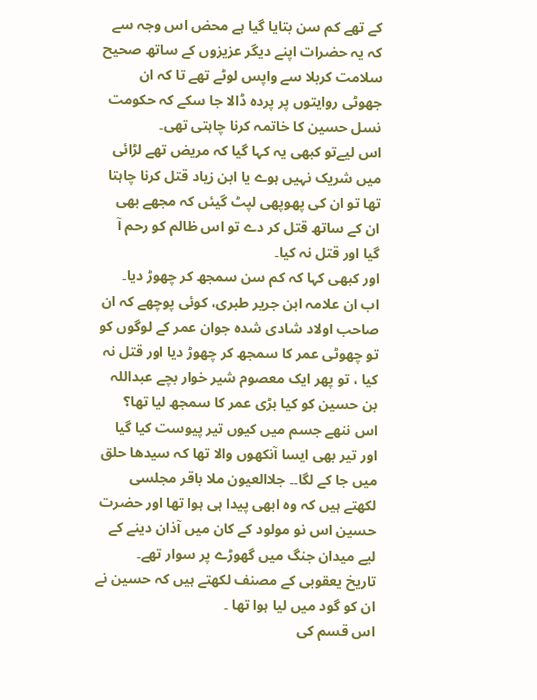کے تھے کم سن بتایا گیا ہے محض اس وجہ سے کہ یہ حضرات اپنے دیگر عزیزوں کے ساتھ صحیح سلامت کربلا سے واپس لوٹے تھے تا کہ ان جھوٹی روایتوں پر پردہ ڈالا جا سکے کہ حکومت نسل حسین کا خاتمہ کرنا چاہتی تھی۔
اس لیےتو کبھی یہ کہا گیا کہ مریض تھے لڑائی میں شریک نہیں ہوے یا ابن زیاد قتل کرنا چاہتا تھا تو ان کی پھوپھی لپٹ گیئں کہ مجھے بھی ان کے ساتھ قتل کر دے تو اس ظالم کو رحم آ گیا اور قتل نہ کیا۔
اور کبھی کہا کہ کم سن سمجھ کر چھوڑ دیا۔
اب ان علامہ ابن جریر طبری، کوئی پوچھے کہ ان صاحب اولاد شادی شدہ جوان عمر کے لوگوں کو تو چھوٹی عمر کا سمجھ کر چھوڑ دیا اور قتل نہ کیا ، تو پھر ایک معصوم شیر خوار بچے عبداللہ بن حسین کو کیا بڑی عمر کا سمجھ لیا تھا؟
اس ننھے جسم میں کیوں تیر پیوست کیا گیا اور تیر بھی ایسا آنکھوں والا تھا کہ سیدھا حلق میں جا کے لگا۔۔ جلاالعیون ملا باقر مجلسی لکھتے ہیں کہ وہ ابھی پیدا ہی ہوا تھا اور حضرت حسین اس نو مولود کے کان میں آذان دینے کے لیے میدان جنگ میں گھوڑے پر سوار تھے۔
تاریخ یعقوبی کے مصنف لکھتے ہیں کہ حسین نے ان کو گود میں لیا ہوا تھا ۔
اس قسم کی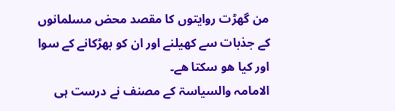من گھڑت روایتوں کا مقصد محض مسلمانوں کے جذبات سے کھیلنے اور ان کو بھڑکانے کے سوا اور کیا ھو سکتا ھے۔
الامامہ والسیاسۃ کے مصنف نے درست ہی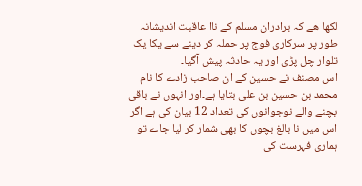لکھا ھے کہ برادران مسلم کے ناا عاقبت اندیشانہ طور پر سرکاری فوج پر حملہ کر دینے سے یکا یک تلوار چل پڑی اور یہ حادثہ پیش آگیا۔
اس مصنف نے حسین کے ان صاحب زادے کا نام محمد بن حسین بن علی بتایا ہے۔اور انہوں نے باقی بچنے والے نوجوانوں کی تعداد 12 بیان کی ہے اگر اس میں نا بالغ بچوں کا بھی شمار کر لیا جاے تو ہماری فہرست کی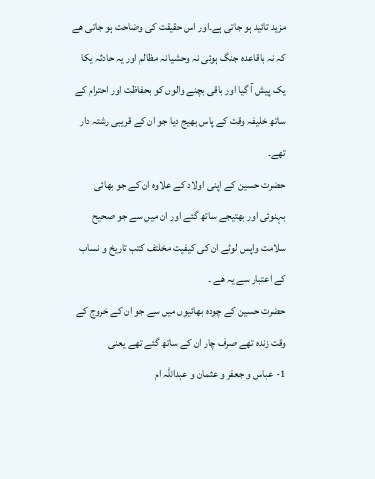مزید تائید ہو جاتی ہے۔اور اس حقیقت کی وضاحت ہو جاتی ھے کہ نہ باقاعدہ جنگ ہوئی نہ وحشیانہ مظالم اور یہ حادثہ یکا یک پیش آ گیا اور باقی بچنے والوں کو بحفاظت اور احترام کے ساتھ خلیفہ وقت کے پاس بھیج دیا جو ان کے قریبی رشتہ دار تھے۔
حضرت حسین کے اپنی اولاد کے علاوہ ان کے جو بھائی بہنوئی اور بھتیجے ساتھ گئے اور ان میں سے جو صحیح سلامت واپس لوٹے ان کی کیفیت مخلتف کتب تاریخ و نساب کے اعتبار سے یہ ھے ۔
حضرت حسین کے چودہ بھائیوں میں سے جو ان کے خروج کے وقت زندہ تھے صرف چار ان کے ساتھ گئے تھے یعنی
1- عباس و جعفر و عثمان و عبداللہ ام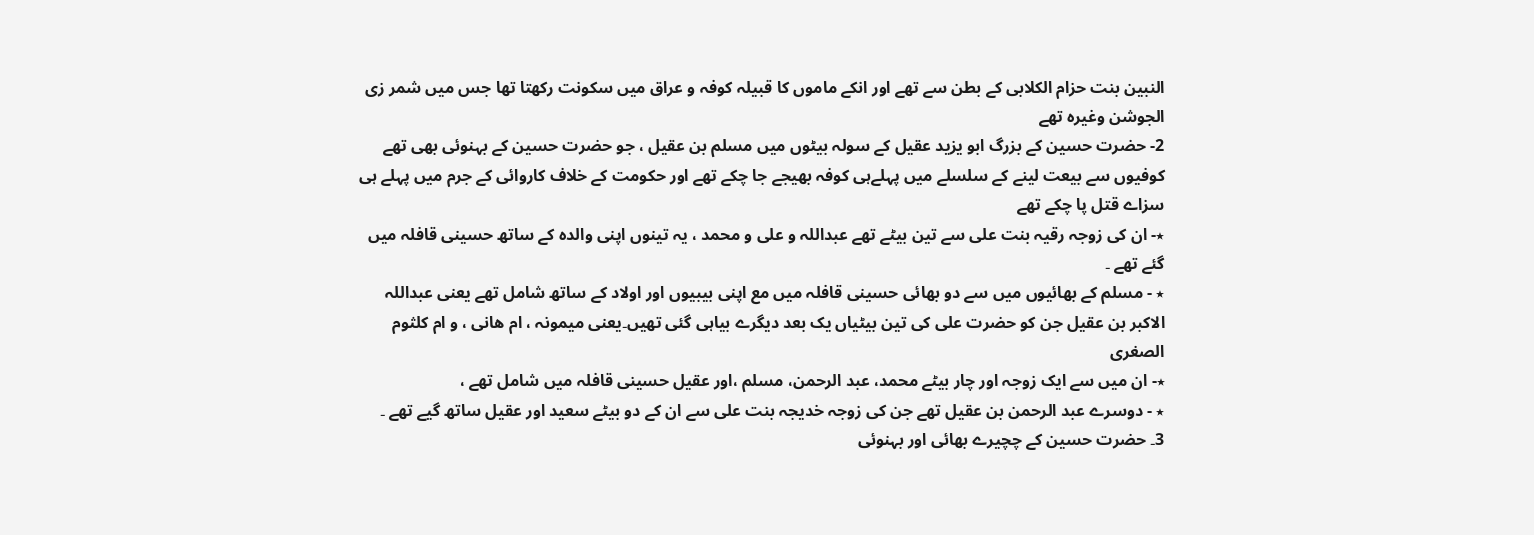النبین بنت حزام الکلابی کے بطن سے تھے اور انکے ماموں کا قبیلہ کوفہ و عراق میں سکونت رکھتا تھا جس میں شمر زی الجوشن وغیرہ تھے
2- حضرت حسین کے بزرگ ابو یزید عقیل کے سولہ بیٹوں میں مسلم بن عقیل ، جو حضرت حسین کے بہنوئی بھی تھے کوفیوں سے بیعت لینے کے سلسلے میں پہلےہی کوفہ بھیجے جا چکے تھے اور حکومت کے خلاف کاروائی کے جرم میں پہلے ہی سزاے قتل پا چکے تھے
٭- ان کی زوجہ رقیہ بنت علی سے تین بیٹے تھے عبداللہ و علی و محمد ، یہ تینوں اپنی والدہ کے ساتھ حسینی قافلہ میں گئے تھے ۔
٭ - مسلم کے بھائیوں میں سے دو بھائی حسینی قافلہ میں مع اپنی بیبیوں اور اولاد کے ساتھ شامل تھے یعنی عبداللہ الاکبر بن عقیل جن کو حضرت علی کی تین بیٹیاں یک بعد دیگرے بیاہی گئی تھیں۔یعنی میمونہ ، ام ھانی ، و ام کلثوم الصغری
٭- ان میں سے ایک زوجہ اور چار بیٹے محمد، عبد الرحمن، مسلم ،اور عقیل حسینی قافلہ میں شامل تھے ،
٭ - دوسرے عبد الرحمن بن عقیل تھے جن کی زوجہ خدیجہ بنت علی سے ان کے دو بیٹے سعید اور عقیل ساتھ گیے تھے ۔
3۔ حضرت حسین کے چچیرے بھائی اور بہنوئی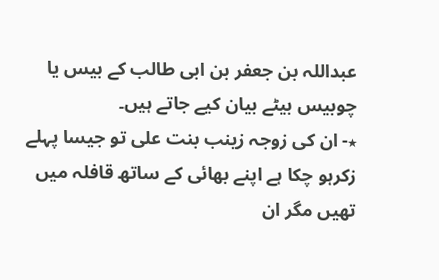عبداللہ بن جعفر بن ابی طالب کے بیس یا چوبیس بیٹے بیان کیے جاتے ہیں۔
٭- ان کی زوجہ زینب بنت علی تو جیسا پہلے زکرہو چکا ہے اپنے بھائی کے ساتھ قافلہ میں تھیں مگر ان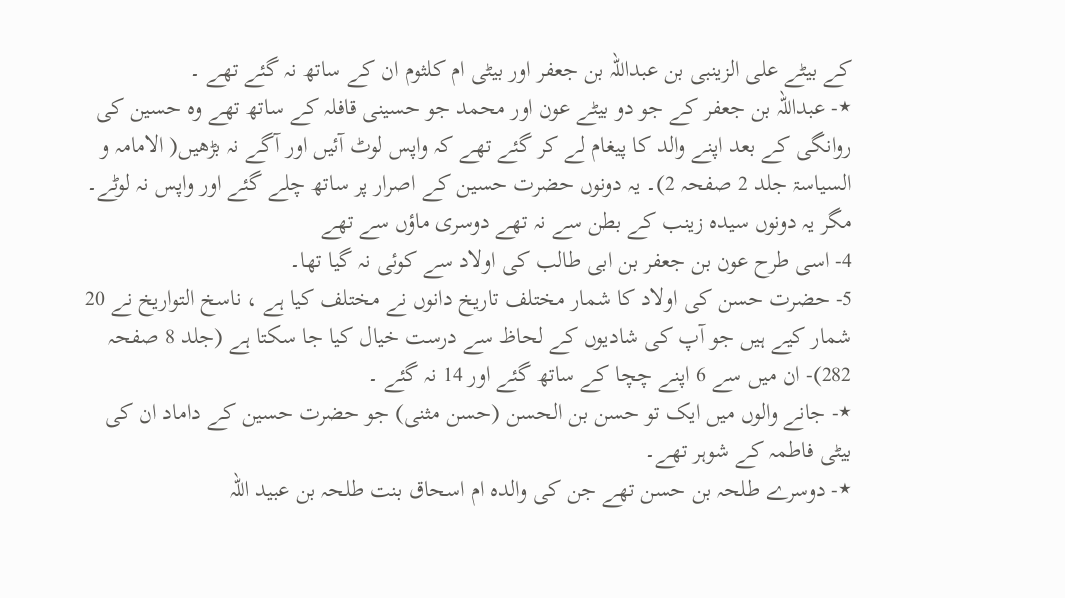کے بیٹے علی الزینبی بن عبداللہ بن جعفر اور بیٹی ام کلثوم ان کے ساتھ نہ گئے تھے ۔
٭- عبداللہ بن جعفر کے جو دو بیٹے عون اور محمد جو حسینی قافلہ کے ساتھ تھے وہ حسین کی روانگی کے بعد اپنے والد کا پیغام لے کر گئے تھے کہ واپس لوٹ آئیں اور آگے نہ بڑھیں( الامامہ و السیاسۃ جلد 2 صفحہ 2)۔ یہ دونوں حضرت حسین کے اصرار پر ساتھ چلے گئے اور واپس نہ لوٹے۔ مگر یہ دونوں سیدہ زینب کے بطن سے نہ تھے دوسری ماؤں سے تھے
4- اسی طرح عون بن جعفر بن ابی طالب کی اولاد سے کوئی نہ گیا تھا۔
5- حضرت حسن کی اولاد کا شمار مختلف تاریخ دانوں نے مختلف کیا ہے ، ناسخ التواریخ نے 20 شمار کیے ہیں جو آپ کی شادیوں کے لحاظ سے درست خیال کیا جا سکتا ہے (جلد 8 صفحہ 282)- ان میں سے 6 اپنے چچا کے ساتھ گئے اور 14 نہ گئے ۔
٭- جانے والوں میں ایک تو حسن بن الحسن (حسن مثنی) جو حضرت حسین کے داماد ان کی بیٹی فاطمہ کے شوہر تھے۔
٭- دوسرے طلحہ بن حسن تھے جن کی والدہ ام اسحاق بنت طلحہ بن عبید اللہ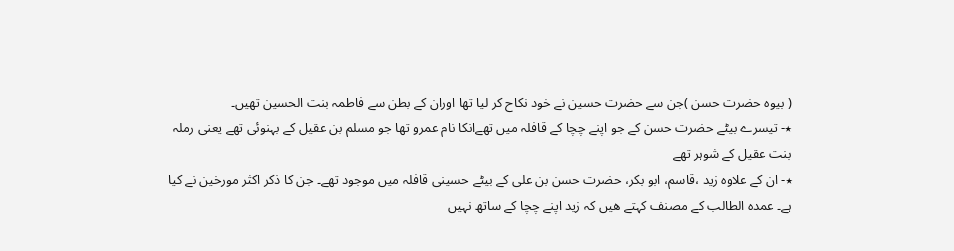( بیوہ حضرت حسن )جن سے حضرت حسین نے خود نکاح کر لیا تھا اوران کے بطن سے فاطمہ بنت الحسین تھیں۔
٭- تیسرے بیٹے حضرت حسن کے جو اپنے چچا کے قافلہ میں تھےانکا نام عمرو تھا جو مسلم بن عقیل کے بہنوئی تھے یعنی رملہ بنت عقیل کے شوہر تھے
٭- ان کے علاوہ زید ،قاسم، ابو بکر، حضرت حسن بن علی کے بیٹے حسینی قافلہ میں موجود تھے۔ جن کا ذکر اکثر مورخین نے کیا ہے۔ عمدہ الطالب کے مصنف کہتے ھیں کہ زید اپنے چچا کے ساتھ نہیں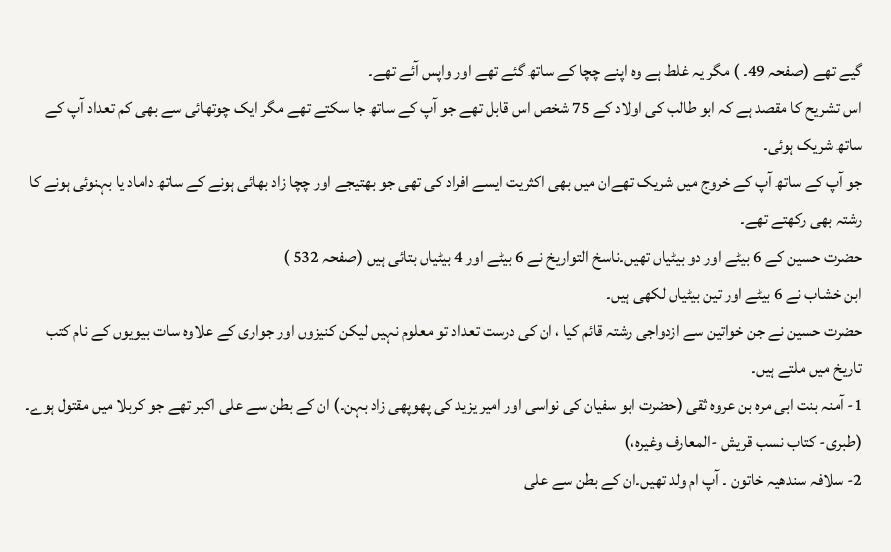گیے تھے (صفحہ 49۔ ) مگر یہ غلط ہے وہ اپنے چچا کے ساتھ گئے تھے اور واپس آئے تھے۔
اس تشریح کا مقصد ہے کہ ابو طالب کی اولاد کے 75 شخص اس قابل تھے جو آپ کے ساتھ جا سکتے تھے مگر ایک چوتھائی سے بھی کم تعداد آپ کے ساتھ شریک ہوئی۔
جو آپ کے ساتھ آپ کے خروج میں شریک تھےان میں بھی اکثریت ایسے افراد کی تھی جو بھتیجے اور چچا زاد بھائی ہونے کے ساتھ داماد یا بہنوئی ہونے کا رشتہ بھی رکھتے تھے۔
حضرت حسین کے 6 بیٹے اور دو بیٹیاں تھیں۔ناسخ التواریخ نے 6 بیٹے اور 4 بیٹیاں بتائی ہیں (صفحہ 532 )
ابن خشاب نے 6 بیٹے اور تین بیٹیاں لکھی ہیں۔
حضرت حسین نے جن خواتین سے ازدواجی رشتہ قائم کیا ، ان کی درست تعداد تو معلوم نہیں لیکن کنیزوں اور جواری کے علاوہ سات بیویوں کے نام کتب تاریخ میں ملتے ہیں۔
1- آمنہ بنت ابی مرہ بن عروہ ثقی (حضرت ابو سفیان کی نواسی اور امیر یزید کی پھوپھی زاد بہن۔) ان کے بطن سے علی اکبر تھے جو کربلا میں مقتول ہوے۔ (طبری- کتاب نسب قریش -المعارف وغیرہ،)
2- سلافہ سندھیہ خاتون ۔ آپ ام ولد تھیں۔ان کے بطن سے علی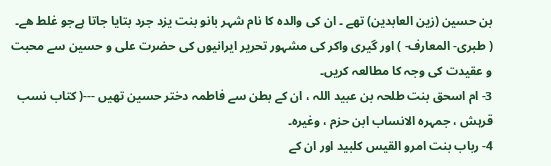بن حسین (زین العابدین) تھے ۔ ان کی والدہ کا نام شہر بانو بنت یزد جرد بتایا جاتا ہےجو غلط ھے۔ ( طبری- المعارف- ) اور گیری واکر کی مشہور تحریر ایرانیوں کی حضرت علی و حسین سے محبت و عقیدت کی وجہ کا مطالعہ کریں۔
3- ام اسحق بنت طلحہ بن عبید اللہ ، ان کے بطن سے فاطمہ دختر حسین تھیں ---( کتاب نسب قرہش ، جمہرہ الانساب ابن حزم ، وغیرہ۔
4- رباب بنت امرو القیس کلبید اور ان کے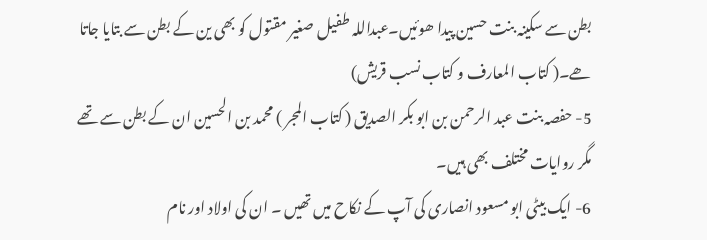بطن سے سکینہ بنت حسین پیدا ھوئیں۔عبداللہ طفیل صغیر مقتول کو بھی ین کے بطن سے بتایا جاتا ھے۔( کتاب المعارف و کتاب نسب قریش)
5- حفصہ بنت عبد الرحمن بن ابو بکر الصدیق ( کتاب المجر ) محمد بن الحسین ان کے بطن سے تھے مگر روایات مختلف بھی ہیں۔
6- ایک بیٹی ابو مسعود انصاری کی آپ کے نکاح میں تھیں ۔ ان کی اولاد اور نام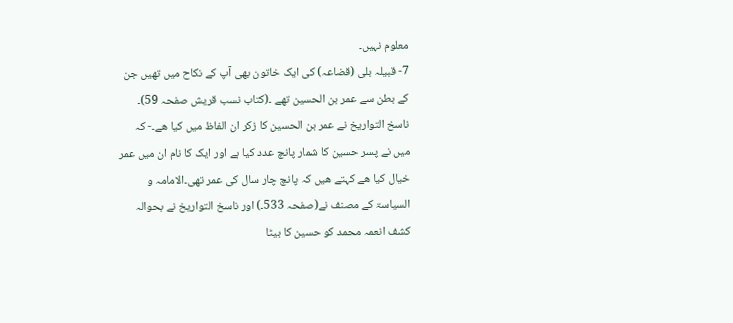معلوم نہیں۔
7- قبیلہ بلی (قضاعہ) کی ایک خاتون بھی آپ کے نکاح میں تھیں جن کے بطن سے عمر بن الحسین تھے ۔(کتاب نسب قریش صفحہ 59)۔ ناسخ التواریخ نے عمر بن الحسین کا زکر ان الفاظ میں کیا ھے۔- کہ میں نے پسر حسین کا شمار پانچ عدد کیا ہے اور ایک کا نام ان میں عمر خیال کیا ھے کہتے ھیں کہ پانچ چار سال کی عمر تھی۔الامامہ و السیاسۃ کے مصنف نے(صفحہ 533۔) اور ناسخ التواریخ نے بحوالہ کشف انعمہ محمد کو حسین کا بیٹا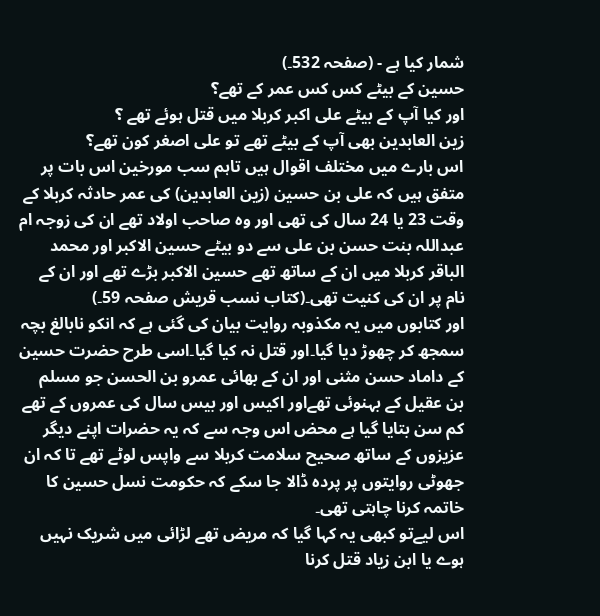شمار کیا ہے - (صفحہ 532۔)
حسین کے بیٹے کس کس عمر کے تھے؟
اور کیا آپ کے بیٹے علی اکبر کربلا میں قتل ہوئے تھے ؟
زین العابدین بھی آپ کے بیٹے تھے تو علی اصغر کون تھے؟
اس بارے میں مختلف اقوال ہیں تاہم سب مورخین اس بات پر متفق ہیں کہ علی بن حسین (زین العابدین) کی عمر حادثہ کربلا کے وقت 23 یا 24 سال کی تھی اور وہ صاحب اولاد تھے ان کی زوجہ ام عبداللہ بنت حسن بن علی سے دو بیٹے حسین الاکبر اور محمد الباقر کربلا میں ان کے ساتھ تھے حسین الاکبر بڑے تھے اور ان کے نام پر ان کی کنیت تھی۔(کتاب نسب قریش صفحہ 59۔)
اور کتابوں میں یہ مکذوبہ روایت بیان کی گئی ہے کہ انکو نابالغ بچہ سمجھ کر چھوڑ دیا گیا۔اور قتل نہ کیا گیا۔اسی طرح حضرت حسین کے داماد حسن مثنی اور ان کے بھائی عمرو بن الحسن جو مسلم بن عقیل کے بہنوئی تھےاور اکیس اور بیس سال کی عمروں کے تھے کم سن بتایا گیا ہے محض اس وجہ سے کہ یہ حضرات اپنے دیگر عزیزوں کے ساتھ صحیح سلامت کربلا سے واپس لوٹے تھے تا کہ ان جھوٹی روایتوں پر پردہ ڈالا جا سکے کہ حکومت نسل حسین کا خاتمہ کرنا چاہتی تھی۔
اس لیےتو کبھی یہ کہا گیا کہ مریض تھے لڑائی میں شریک نہیں ہوے یا ابن زیاد قتل کرنا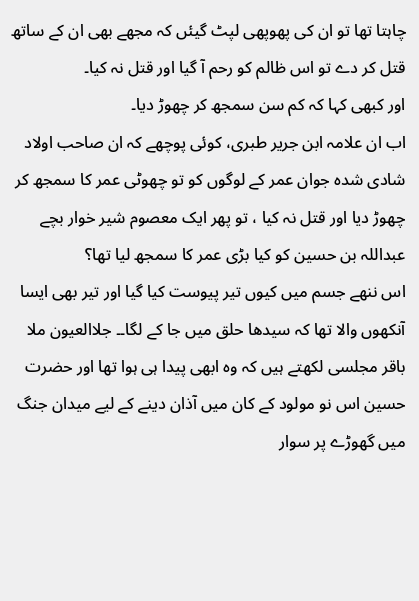چاہتا تھا تو ان کی پھوپھی لپٹ گیئں کہ مجھے بھی ان کے ساتھ قتل کر دے تو اس ظالم کو رحم آ گیا اور قتل نہ کیا۔
اور کبھی کہا کہ کم سن سمجھ کر چھوڑ دیا۔
اب ان علامہ ابن جریر طبری، کوئی پوچھے کہ ان صاحب اولاد شادی شدہ جوان عمر کے لوگوں کو تو چھوٹی عمر کا سمجھ کر چھوڑ دیا اور قتل نہ کیا ، تو پھر ایک معصوم شیر خوار بچے عبداللہ بن حسین کو کیا بڑی عمر کا سمجھ لیا تھا؟
اس ننھے جسم میں کیوں تیر پیوست کیا گیا اور تیر بھی ایسا آنکھوں والا تھا کہ سیدھا حلق میں جا کے لگا۔۔ جلاالعیون ملا باقر مجلسی لکھتے ہیں کہ وہ ابھی پیدا ہی ہوا تھا اور حضرت حسین اس نو مولود کے کان میں آذان دینے کے لیے میدان جنگ میں گھوڑے پر سوار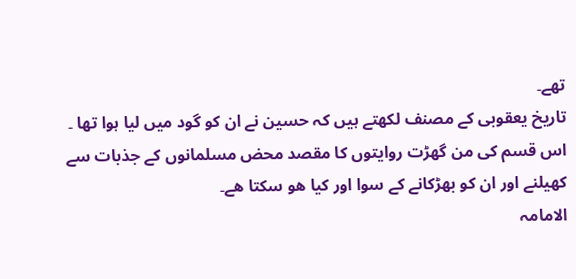تھے۔
تاریخ یعقوبی کے مصنف لکھتے ہیں کہ حسین نے ان کو گود میں لیا ہوا تھا ۔
اس قسم کی من گھڑت روایتوں کا مقصد محض مسلمانوں کے جذبات سے کھیلنے اور ان کو بھڑکانے کے سوا اور کیا ھو سکتا ھے۔
الامامہ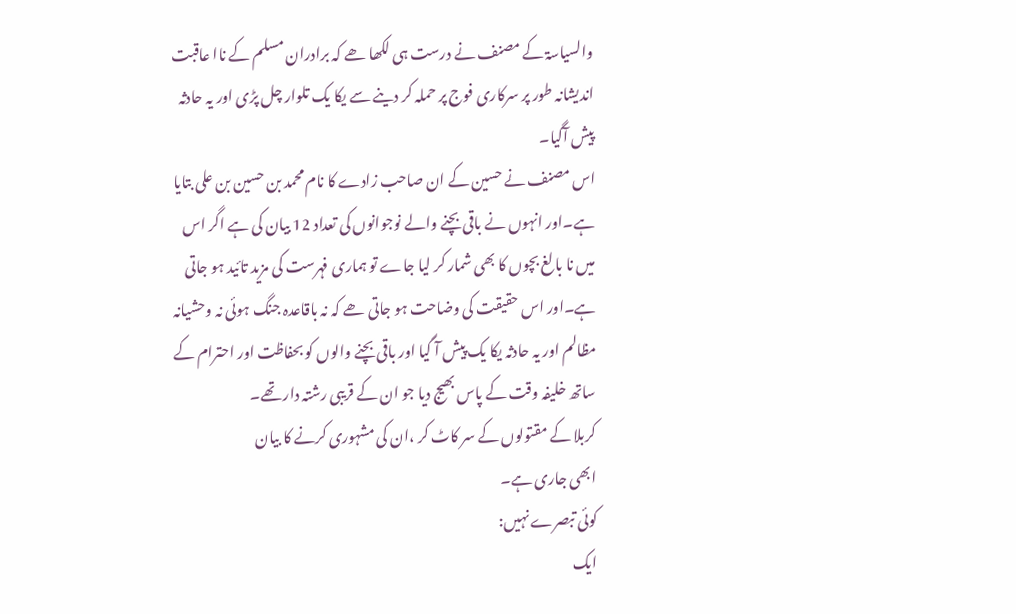والسیاسۃ کے مصنف نے درست ہی لکھا ھے کہ برادران مسلم کے ناا عاقبت اندیشانہ طور پر سرکاری فوج پر حملہ کر دینے سے یکا یک تلوار چل پڑی اور یہ حادثہ پیش آگیا۔
اس مصنف نے حسین کے ان صاحب زادے کا نام محمد بن حسین بن علی بتایا ہے۔اور انہوں نے باقی بچنے والے نوجوانوں کی تعداد 12 بیان کی ہے اگر اس میں نا بالغ بچوں کا بھی شمار کر لیا جاے تو ہماری فہرست کی مزید تائید ہو جاتی ہے۔اور اس حقیقت کی وضاحت ہو جاتی ھے کہ نہ باقاعدہ جنگ ہوئی نہ وحشیانہ مظالم اور یہ حادثہ یکا یک پیش آ گیا اور باقی بچنے والوں کو بحفاظت اور احترام کے ساتھ خلیفہ وقت کے پاس بھیج دیا جو ان کے قریبی رشتہ دار تھے۔
کربلا کے مقتولوں کے سر کاٹ کر ،ان کی مشہوری کرنے کا بیان
ابھی جاری ہے۔
کوئی تبصرے نہیں:
ایک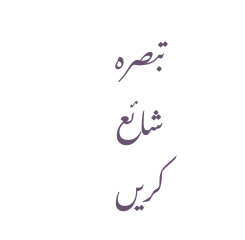تبصرہ شائع کریں